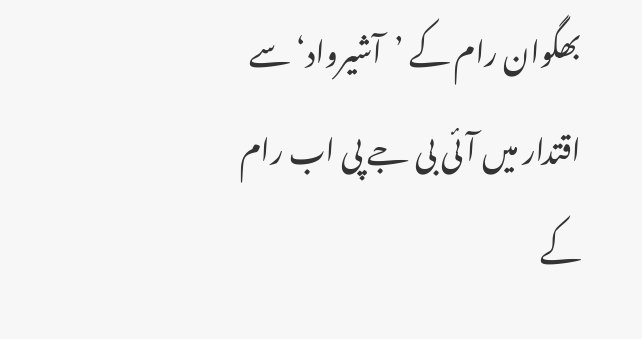بھگوان رام کے ’آشیرواد‘ سے اقتدار میں آئی بی جے پی اب رام کے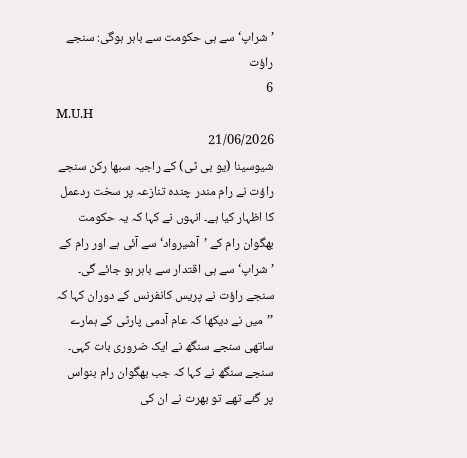’شراپ‘ سے ہی حکومت سے باہر ہوگی: سنجے راؤت
6
M.U.H
21/06/2026
شیوسینا (یو بی ٹی) کے راجیہ سبھا رکن سنجے راؤت نے رام مندر چندہ تنازعہ پر سخت ردعمل کا اظہار کیا ہے۔ انہوں نے کہا کہ یہ حکومت بھگوان رام کے ’آشیرواد‘ سے آئی ہے اور رام کے ’شراپ‘ سے ہی اقتدار سے باہر ہو جائے گی۔ سنجے راؤت نے پریس کانفرنس کے دوران کہا کہ ’’میں نے دیکھا کہ عام آدمی پارٹی کے ہمارے ساتھی سنجے سنگھ نے ایک ضروری بات کہی۔ سنجے سنگھ نے کہا کہ جب بھگوان رام بنواس پر گئے تھے تو بھرت نے ان کی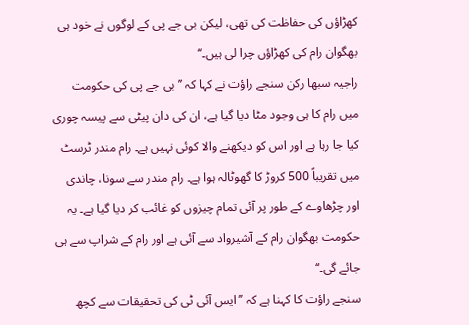کھڑاؤں کی حفاظت کی تھی، لیکن بی جے پی کے لوگوں نے خود ہی بھگوان رام کی کھڑاؤں چرا لی ہیں۔‘‘
راجیہ سبھا رکن سنجے راؤت نے کہا کہ ’’بی جے پی کی حکومت میں رام کا ہی وجود مٹا دیا گیا ہے، ان کی دان پیٹی سے پیسہ چوری کیا جا رہا ہے اور اس کو دیکھنے والا کوئی نہیں ہے۔ رام مندر ٹرسٹ میں تقریباً 500 کروڑ کا گھوٹالہ ہوا ہے۔ رام مندر سے سونا، چاندی اور چڑھاوے کے طور پر آئی تمام چیزوں کو غائب کر دیا گیا ہے۔ یہ حکومت بھگوان رام کے آشیرواد سے آئی ہے اور رام کے شراپ سے ہی جائے گی۔‘‘
سنجے راؤت کا کہنا ہے کہ ’’ایس آئی ٹی کی تحقیقات سے کچھ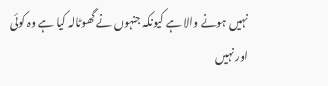نہیں ہونے والا ہے کیونکہ جنہوں نے گھوٹالہ کیا ہے وہ کوئی اور نہیں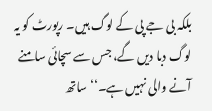بلکہ بی جے پی کے لوگ ہیں۔ رپورٹ کو یہ لوگ دبا دیں گے، جس سے سچائی سامنے آنے والی نہیں ہے۔‘‘ ساتھ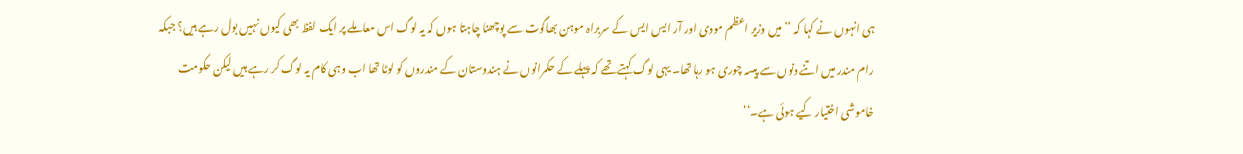ہی انہوں نے کہا کہ ’’میں وزیر اعظم مودی اور آر ایس ایس کے سربراہ موہن بھاگوت سے پوچھنا چاہتا ہوں کہ یہ لوگ اس معاملے پر ایک لفظ بھی کیوں نہیں بول رہے ہیں؟ جبکہ رام مندر میں اتنے دنوں سے پیسہ چوری ہو رہا تھا۔ یہی لوگ کہتے تھے کہ پہلے کے حکمرانوں نے ہندوستان کے مندروں کو لوٹا تھا اب وہی کام یہ لوگ کر رہے ہیں لیکن حکومت خاموشی اختیار کیے ہوئی ہے۔‘‘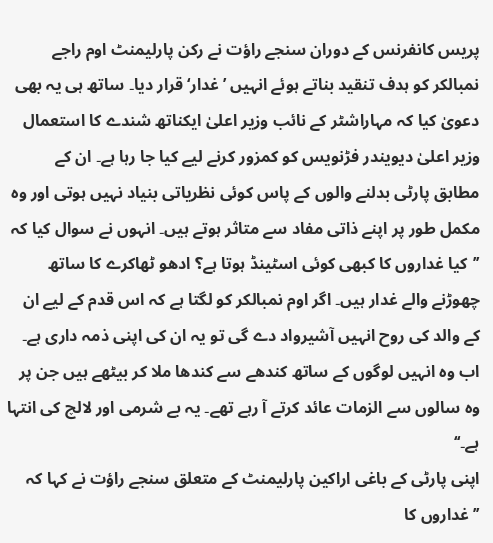پریس کانفرنس کے دوران سنجے راؤت نے رکن پارلیمنٹ اوم راجے نمبالکر کو ہدف تنقید بناتے ہوئے انہیں ’غدار‘ قرار دیا۔ ساتھ ہی یہ بھی دعویٰ کیا کہ مہاراشٹر کے نائب وزیر اعلیٰ ایکناتھ شندے کا استعمال وزیر اعلیٰ دیویندر فڑنویس کو کمزور کرنے لیے کیا جا رہا ہے۔ ان کے مطابق پارٹی بدلنے والوں کے پاس کوئی نظریاتی بنیاد نہیں ہوتی اور وہ مکمل طور پر اپنے ذاتی مفاد سے متاثر ہوتے ہیں۔ انہوں نے سوال کیا کہ ’’کیا غداروں کا کبھی کوئی اسٹینڈ ہوتا ہے؟ ادھو ٹھاکرے کا ساتھ چھوڑنے والے غدار ہیں۔ اگر اوم نمبالکر کو لگتا ہے کہ اس قدم کے لیے ان کے والد کی روح انہیں آشیرواد دے گی تو یہ ان کی اپنی ذمہ داری ہے۔ اب وہ انہیں لوگوں کے ساتھ کندھے سے کندھا ملا کر بیٹھے ہیں جن پر وہ سالوں سے الزمات عائد کرتے آ رہے تھے۔ یہ بے شرمی اور لالچ کی انتہا ہے۔‘‘
اپنی پارٹی کے باغی اراکین پارلیمنٹ کے متعلق سنجے راؤت نے کہا کہ ’’غداروں کا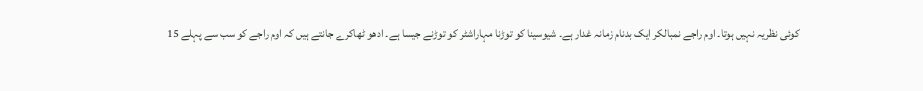کوئی نظریہ نہیں ہوتا۔ اوم راجے نمبالکر ایک بدنام زمانہ غدار ہے۔ شیوسینا کو توڑنا مہاراشٹر کو توڑنے جیسا ہے۔ ادھو ٹھاکرے جانتے ہیں کہ اوم راجے کو سب سے پہلے 15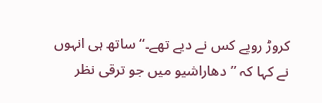کروڑ روپے کس نے دیے تھے۔‘‘ ساتھ ہی انہوں نے کہا کہ ’’دھاراشیو میں جو ترقی نظر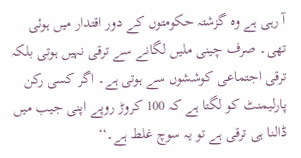آ رہی ہے وہ گزشتہ حکومتوں کے دور اقتدار میں ہوئی تھی۔ صرف چینی ملیں لگانے سے ترقی نہیں ہوتی بلکہ ترقی اجتماعی کوششوں سے ہوتی ہے۔ اگر کسی رکن پارلیمنٹ کو لگتا ہے کہ 100 کروڑ روپے اپنی جیب میں ڈالنا ہی ترقی ہے تو یہ سوچ غلط ہے۔‘‘